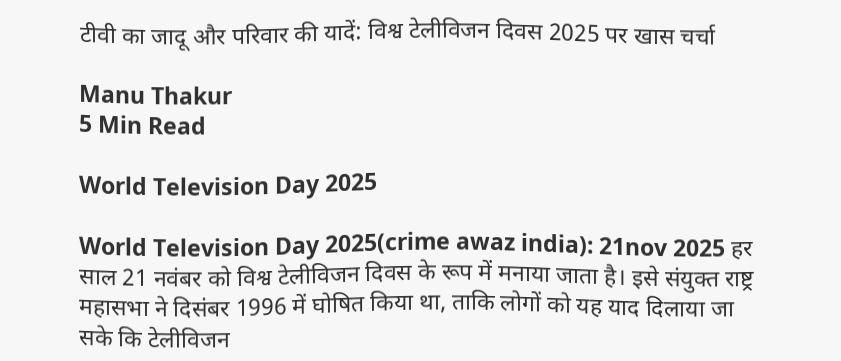टीवी का जादू और परिवार की यादें: विश्व टेलीविजन दिवस 2025 पर खास चर्चा

Manu Thakur
5 Min Read

World Television Day 2025

World Television Day 2025(crime awaz india): 21nov 2025 हर साल 21 नवंबर को विश्व टेलीविजन दिवस के रूप में मनाया जाता है। इसे संयुक्त राष्ट्र महासभा ने दिसंबर 1996 में घोषित किया था, ताकि लोगों को यह याद दिलाया जा सके कि टेलीविजन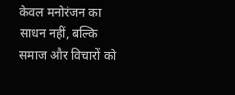केवल मनोरंजन का साधन नहीं, बल्कि समाज और विचारों को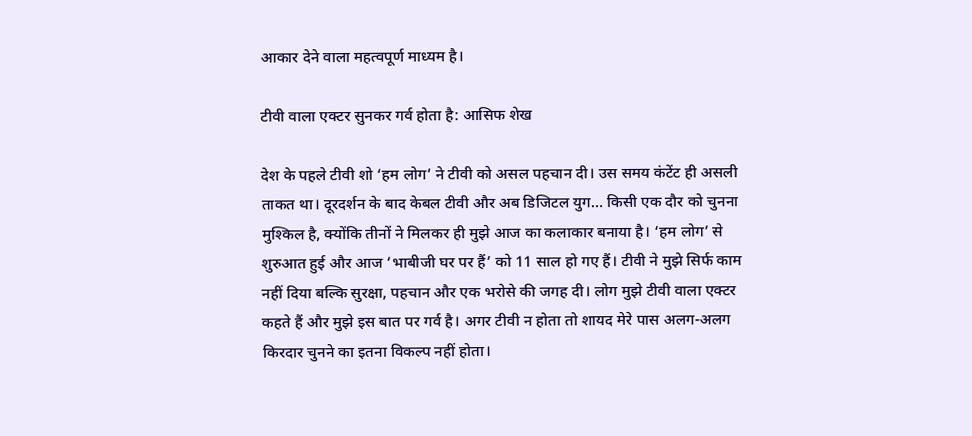आकार देने वाला महत्वपूर्ण माध्यम है।

टीवी वाला एक्टर सुनकर गर्व होता है: आसिफ शेख

देश के पहले टीवी शो ‘हम लोग’ ने टीवी को असल पहचान दी। उस समय कंटेंट ही असली ताकत था। दूरदर्शन के बाद केबल टीवी और अब डिजिटल युग… किसी एक दौर को चुनना मुश्किल है, क्योंकि तीनों ने मिलकर ही मुझे आज का कलाकार बनाया है। ‘हम लोग’ से शुरुआत हुई और आज ‘भाबीजी घर पर हैं’ को 11 साल हो गए हैं। टीवी ने मुझे सिर्फ काम नहीं दिया बल्कि सुरक्षा, पहचान और एक भरोसे की जगह दी। लोग मुझे टीवी वाला एक्टर कहते हैं और मुझे इस बात पर गर्व है। अगर टीवी न होता तो शायद मेरे पास अलग-अलग किरदार चुनने का इतना विकल्प नहीं होता।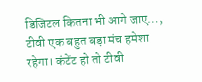डिजिटल कितना भी आगे जाए…, टीवी एक बहुत बड़ा मंच हमेशा रहेगा। कंटेंट हो तो टीवी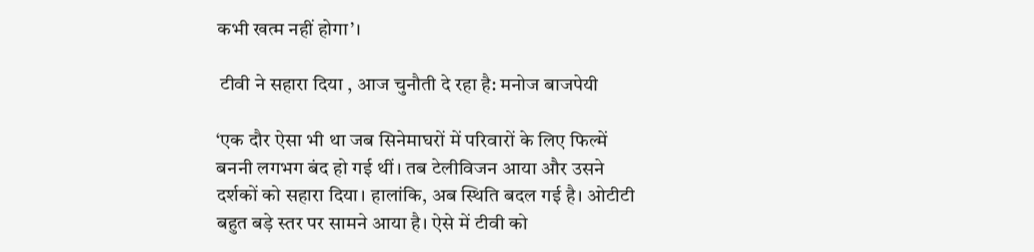कभी खत्म नहीं होगा’।

 टीवी ने सहारा दिया , आज चुनौती दे रहा है: मनोज बाजपेयी

‘एक दौर ऐसा भी था जब सिनेमाघरों में परिवारों के लिए फिल्में बननी लगभग बंद हो गई थीं। तब टेलीविजन आया और उसने दर्शकों को सहारा दिया। हालांकि, अब स्थिति बदल गई है। ओटीटी बहुत बड़े स्तर पर सामने आया है। ऐसे में टीवी को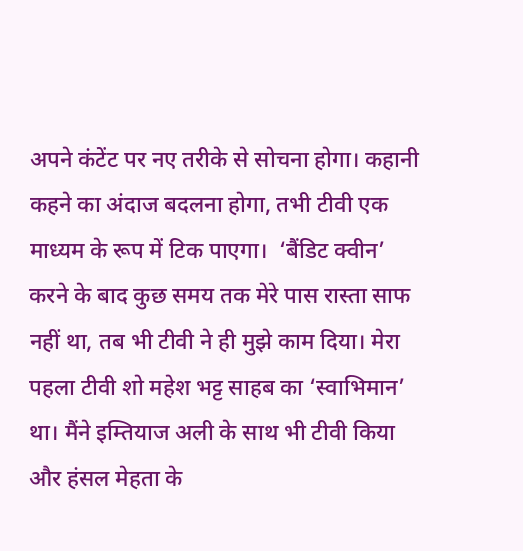अपने कंटेंट पर नए तरीके से सोचना होगा। कहानी कहने का अंदाज बदलना होगा, तभी टीवी एक माध्यम के रूप में टिक पाएगा।  ‘बैंडिट क्वीन’ करने के बाद कुछ समय तक मेरे पास रास्ता साफ नहीं था, तब भी टीवी ने ही मुझे काम दिया। मेरा पहला टीवी शो महेश भट्ट साहब का ‘स्वाभिमान’ था। मैंने इम्तियाज अली के साथ भी टीवी किया और हंसल मेहता के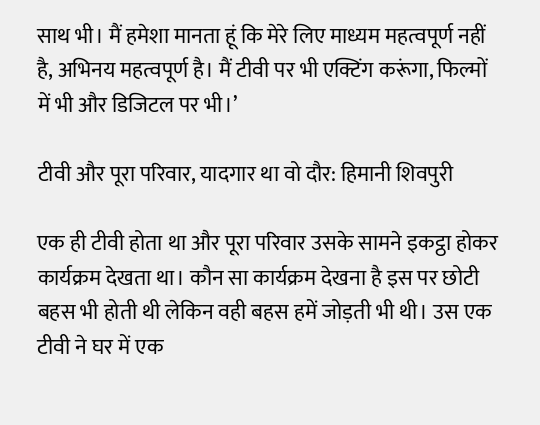साथ भी। मैं हमेशा मानता हूं कि मेरे लिए माध्यम महत्वपूर्ण नहीं है, अभिनय महत्वपूर्ण है। मैं टीवी पर भी एक्टिंग करूंगा, फिल्मों में भी और डिजिटल पर भी।’

टीवी और पूरा परिवार, यादगार था वो दौर: हिमानी शिवपुरी

एक ही टीवी होता था और पूरा परिवार उसके सामने इकट्ठा होकर कार्यक्रम देखता था। कौन सा कार्यक्रम देखना है इस पर छोटी बहस भी होती थी लेकिन वही बहस हमें जोड़ती भी थी। उस एक टीवी ने घर में एक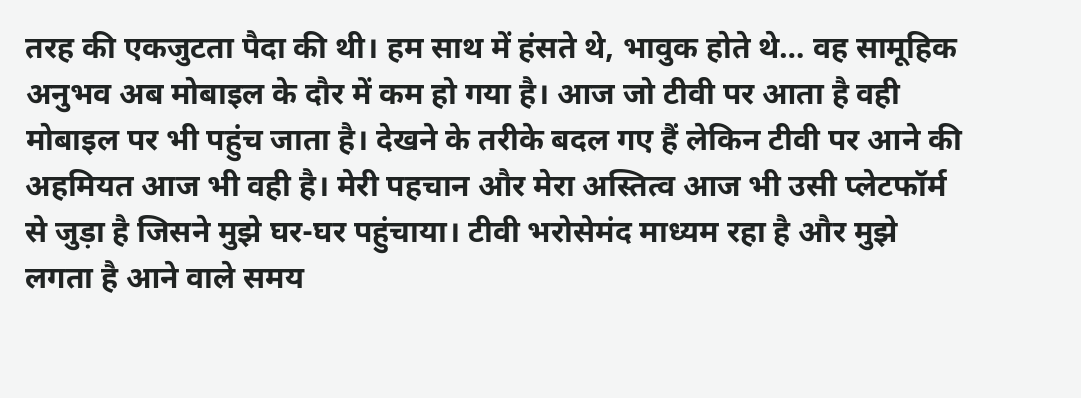तरह की एकजुटता पैदा की थी। हम साथ में हंसते थे, भावुक होते थे… वह सामूहिक अनुभव अब मोबाइल के दौर में कम हो गया है। आज जो टीवी पर आता है वही मोबाइल पर भी पहुंच जाता है। देखने के तरीके बदल गए हैं लेकिन टीवी पर आने की अहमियत आज भी वही है। मेरी पहचान और मेरा अस्तित्व आज भी उसी प्लेटफॉर्म से जुड़ा है जिसने मुझे घर-घर पहुंचाया। टीवी भरोसेमंद माध्यम रहा है और मुझे लगता है आने वाले समय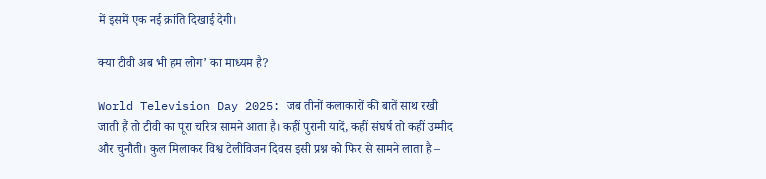में इसमें एक नई क्रांति दिखाई देगी।

क्या टीवी अब भी हम लोग’ का माध्यम है?

World Television Day 2025: जब तीनों कलाकारों की बातें साथ रखी जाती हैं तो टीवी का पूरा चरित्र सामने आता है। कहीं पुरानी यादें, कहीं संघर्ष तो कहीं उम्मीद और चुनौती। कुल मिलाकर विश्व टेलीविजन दिवस इसी प्रश्न को फिर से सामने लाता है –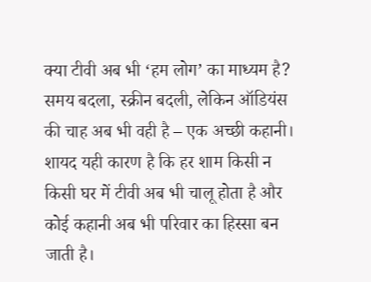क्या टीवी अब भी ‘हम लोग’ का माध्यम है? समय बदला, स्क्रीन बदली, लेकिन ऑडियंस की चाह अब भी वही है – एक अच्छी कहानी। शायद यही कारण है कि हर शाम किसी न किसी घर में टीवी अब भी चालू होता है और कोई कहानी अब भी परिवार का हिस्सा बन जाती है।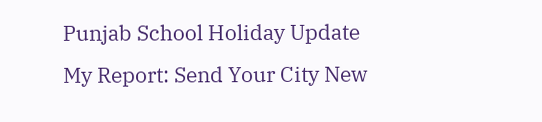Punjab School Holiday Update
My Report: Send Your City New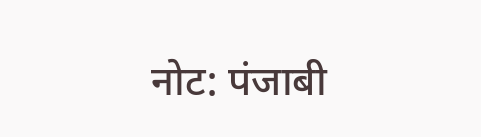नोट: पंजाबी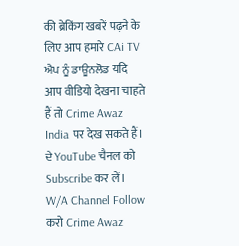की ब्रेकिंग खबरें पढ़ने के लिए आप हमारे CAi TV ਐਪ ਨੂੰ ਡਾਊਨਲੋਡ यदि आप वीडियो देखना चाहते हैं तो Crime Awaz India पर देख सकते हैं। ਦੇ YouTube चैनल को Subscribe कर लें। W/A Channel Follow करो Crime Awaz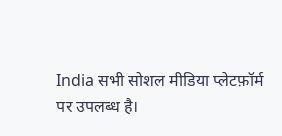India सभी सोशल मीडिया प्लेटफ़ॉर्म पर उपलब्ध है।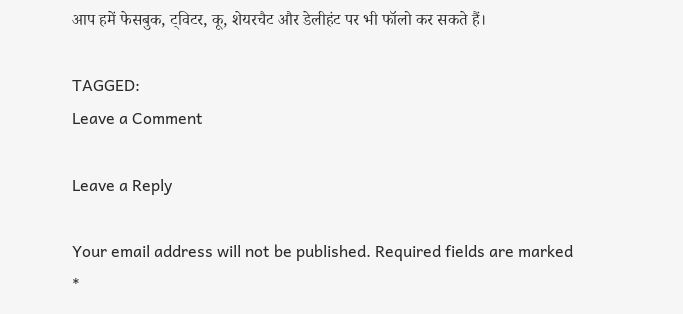आप हमें फेसबुक, ट्विटर, कू, शेयरचैट और डेलीहंट पर भी फॉलो कर सकते हैं।

TAGGED:
Leave a Comment

Leave a Reply

Your email address will not be published. Required fields are marked *